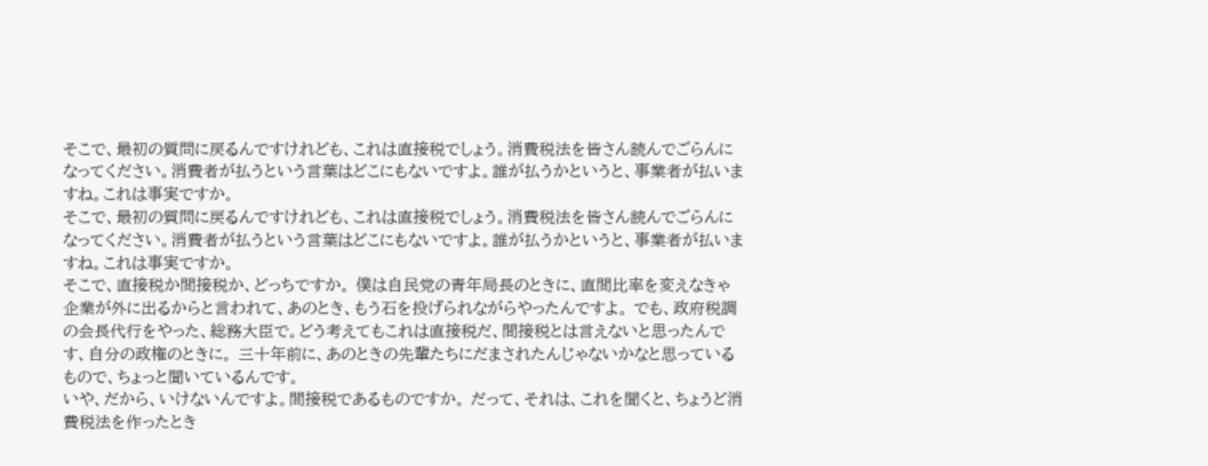そこで、最初の質問に戻るんですけれども、これは直接税でしょう。消費税法を皆さん読んでごらんになってください。消費者が払うという言葉はどこにもないですよ。誰が払うかというと、事業者が払いますね。これは事実ですか。
そこで、最初の質問に戻るんですけれども、これは直接税でしょう。消費税法を皆さん読んでごらんになってください。消費者が払うという言葉はどこにもないですよ。誰が払うかというと、事業者が払いますね。これは事実ですか。
そこで、直接税か間接税か、どっちですか。 僕は自民党の青年局長のときに、直間比率を変えなきゃ企業が外に出るからと言われて、あのとき、もう石を投げられながらやったんですよ。 でも、政府税調の会長代行をやった、総務大臣で。どう考えてもこれは直接税だ、間接税とは言えないと思ったんです、自分の政権のときに。 三十年前に、あのときの先輩たちにだまされたんじゃないかなと思っているもので、ちょっと聞いているんです。
いや、だから、いけないんですよ。間接税であるものですか。 だって、それは、これを聞くと、ちょうど消費税法を作ったとき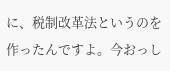に、税制改革法というのを作ったんですよ。今おっし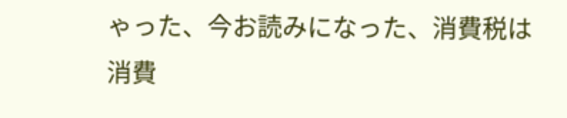ゃった、今お読みになった、消費税は消費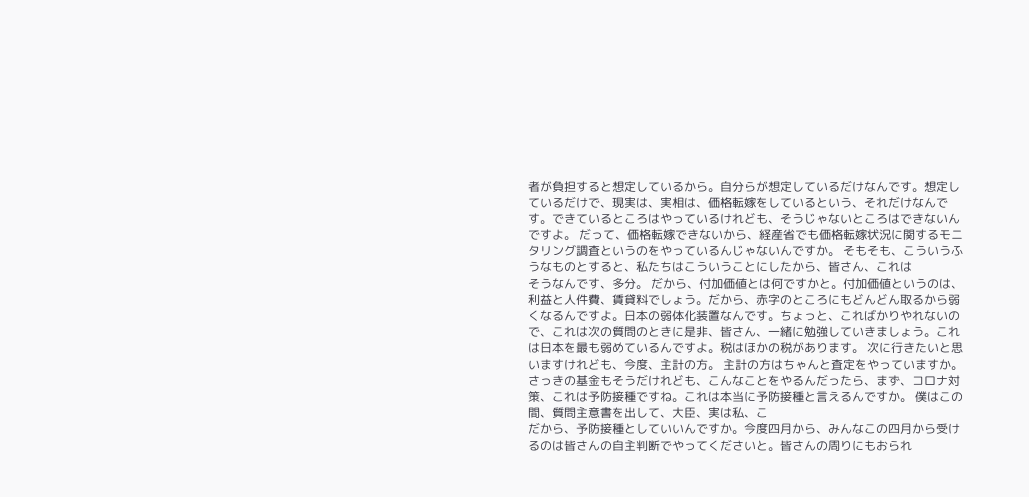者が負担すると想定しているから。自分らが想定しているだけなんです。想定しているだけで、現実は、実相は、価格転嫁をしているという、それだけなんです。できているところはやっているけれども、そうじゃないところはできないんですよ。 だって、価格転嫁できないから、経産省でも価格転嫁状況に関するモニタリング調査というのをやっているんじゃないんですか。 そもそも、こういうふうなものとすると、私たちはこういうことにしたから、皆さん、これは
そうなんです、多分。 だから、付加価値とは何ですかと。付加価値というのは、利益と人件費、賃貸料でしょう。だから、赤字のところにもどんどん取るから弱くなるんですよ。日本の弱体化装置なんです。ちょっと、こればかりやれないので、これは次の質問のときに是非、皆さん、一緒に勉強していきましょう。これは日本を最も弱めているんですよ。税はほかの税があります。 次に行きたいと思いますけれども、今度、主計の方。 主計の方はちゃんと査定をやっていますか。さっきの基金もそうだけれども、こんなことをやるんだったら、まず、コロナ対策、これは予防接種ですね。これは本当に予防接種と言えるんですか。 僕はこの間、質問主意書を出して、大臣、実は私、こ
だから、予防接種としていいんですか。今度四月から、みんなこの四月から受けるのは皆さんの自主判断でやってくださいと。皆さんの周りにもおられ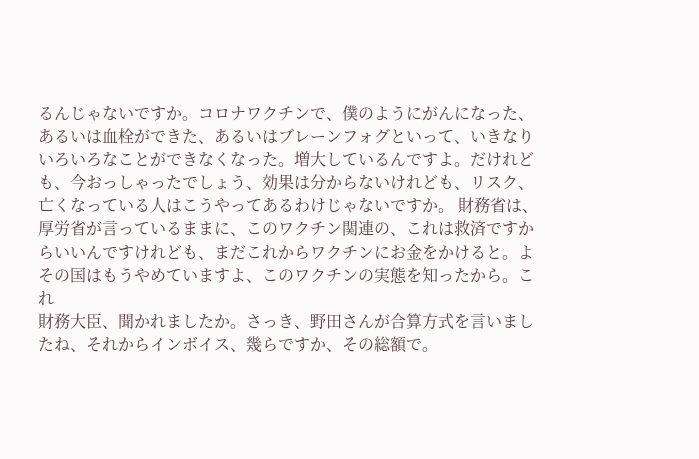るんじゃないですか。コロナワクチンで、僕のようにがんになった、あるいは血栓ができた、あるいはブレーンフォグといって、いきなりいろいろなことができなくなった。増大しているんですよ。だけれども、今おっしゃったでしょう、効果は分からないけれども、リスク、亡くなっている人はこうやってあるわけじゃないですか。 財務省は、厚労省が言っているままに、このワクチン関連の、これは救済ですからいいんですけれども、まだこれからワクチンにお金をかけると。よその国はもうやめていますよ、このワクチンの実態を知ったから。これ
財務大臣、聞かれましたか。さっき、野田さんが合算方式を言いましたね、それからインボイス、幾らですか、その総額で。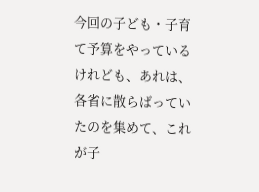今回の子ども・子育て予算をやっているけれども、あれは、各省に散らばっていたのを集めて、これが子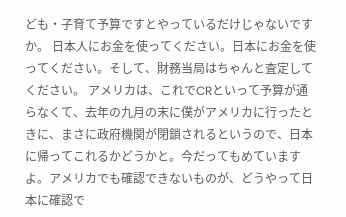ども・子育て予算ですとやっているだけじゃないですか。 日本人にお金を使ってください。日本にお金を使ってください。そして、財務当局はちゃんと査定してください。 アメリカは、これでCRといって予算が通らなくて、去年の九月の末に僕がアメリカに行ったときに、まさに政府機関が閉鎖されるというので、日本に帰ってこれるかどうかと。今だってもめていますよ。アメリカでも確認できないものが、どうやって日本に確認で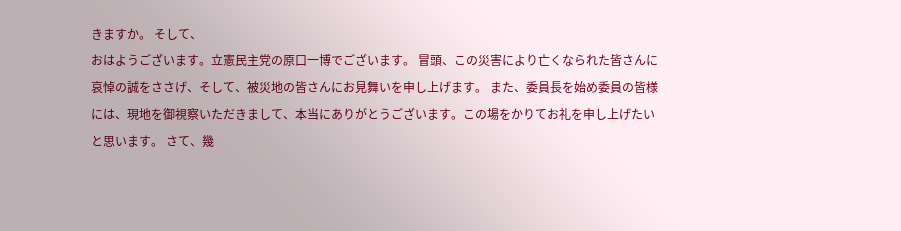きますか。 そして、
おはようございます。立憲民主党の原口一博でございます。 冒頭、この災害により亡くなられた皆さんに哀悼の誠をささげ、そして、被災地の皆さんにお見舞いを申し上げます。 また、委員長を始め委員の皆様には、現地を御視察いただきまして、本当にありがとうございます。この場をかりてお礼を申し上げたいと思います。 さて、幾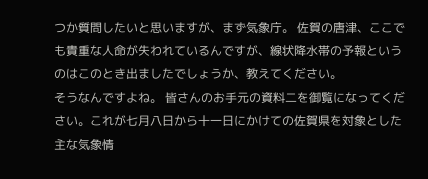つか質問したいと思いますが、まず気象庁。 佐賀の唐津、ここでも貴重な人命が失われているんですが、線状降水帯の予報というのはこのとき出ましたでしょうか、教えてください。
そうなんですよね。 皆さんのお手元の資料二を御覧になってください。これが七月八日から十一日にかけての佐賀県を対象とした主な気象情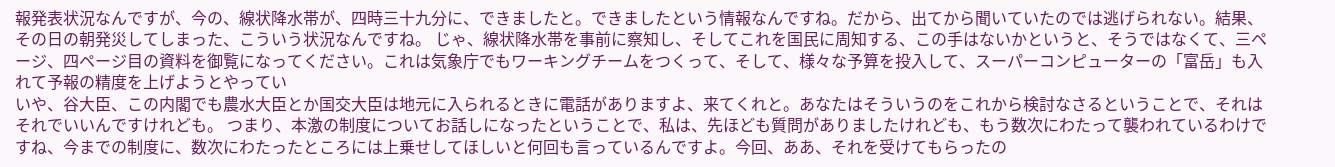報発表状況なんですが、今の、線状降水帯が、四時三十九分に、できましたと。できましたという情報なんですね。だから、出てから聞いていたのでは逃げられない。結果、その日の朝発災してしまった、こういう状況なんですね。 じゃ、線状降水帯を事前に察知し、そしてこれを国民に周知する、この手はないかというと、そうではなくて、三ページ、四ページ目の資料を御覧になってください。これは気象庁でもワーキングチームをつくって、そして、様々な予算を投入して、スーパーコンピューターの「富岳」も入れて予報の精度を上げようとやってい
いや、谷大臣、この内閣でも農水大臣とか国交大臣は地元に入られるときに電話がありますよ、来てくれと。あなたはそういうのをこれから検討なさるということで、それはそれでいいんですけれども。 つまり、本激の制度についてお話しになったということで、私は、先ほども質問がありましたけれども、もう数次にわたって襲われているわけですね、今までの制度に、数次にわたったところには上乗せしてほしいと何回も言っているんですよ。今回、ああ、それを受けてもらったの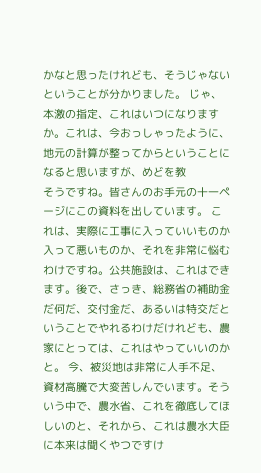かなと思ったけれども、そうじゃないということが分かりました。 じゃ、本激の指定、これはいつになりますか。これは、今おっしゃったように、地元の計算が整ってからということになると思いますが、めどを教
そうですね。皆さんのお手元の十一ページにこの資料を出しています。 これは、実際に工事に入っていいものか入って悪いものか、それを非常に悩むわけですね。公共施設は、これはできます。後で、さっき、総務省の補助金だ何だ、交付金だ、あるいは特交だということでやれるわけだけれども、農家にとっては、これはやっていいのかと。 今、被災地は非常に人手不足、資材高騰で大変苦しんでいます。そういう中で、農水省、これを徹底してほしいのと、それから、これは農水大臣に本来は聞くやつですけ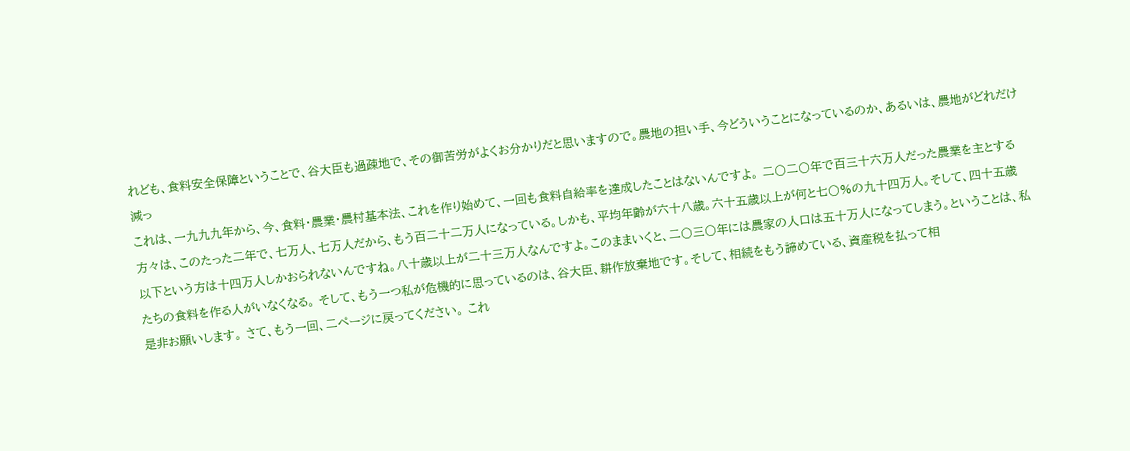れども、食料安全保障ということで、谷大臣も過疎地で、その御苦労がよくお分かりだと思いますので。農地の担い手、今どういうことになっているのか、あるいは、農地がどれだけ減っ
これは、一九九九年から、今、食料・農業・農村基本法、これを作り始めて、一回も食料自給率を達成したことはないんですよ。 二〇二〇年で百三十六万人だった農業を主とする方々は、このたった二年で、七万人、七万人だから、もう百二十二万人になっている。しかも、平均年齢が六十八歳。六十五歳以上が何と七〇%の九十四万人。そして、四十五歳以下という方は十四万人しかおられないんですね。八十歳以上が二十三万人なんですよ。このままいくと、二〇三〇年には農家の人口は五十万人になってしまう。ということは、私たちの食料を作る人がいなくなる。 そして、もう一つ私が危機的に思っているのは、谷大臣、耕作放棄地です。そして、相続をもう諦めている、資産税を払って相
是非お願いします。 さて、もう一回、二ページに戻ってください。 これ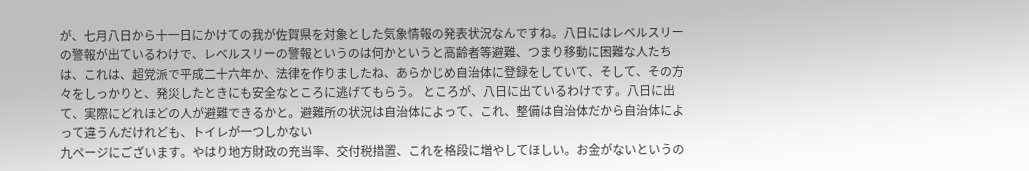が、七月八日から十一日にかけての我が佐賀県を対象とした気象情報の発表状況なんですね。八日にはレベルスリーの警報が出ているわけで、レベルスリーの警報というのは何かというと高齢者等避難、つまり移動に困難な人たちは、これは、超党派で平成二十六年か、法律を作りましたね、あらかじめ自治体に登録をしていて、そして、その方々をしっかりと、発災したときにも安全なところに逃げてもらう。 ところが、八日に出ているわけです。八日に出て、実際にどれほどの人が避難できるかと。避難所の状況は自治体によって、これ、整備は自治体だから自治体によって違うんだけれども、トイレが一つしかない
九ページにございます。やはり地方財政の充当率、交付税措置、これを格段に増やしてほしい。お金がないというの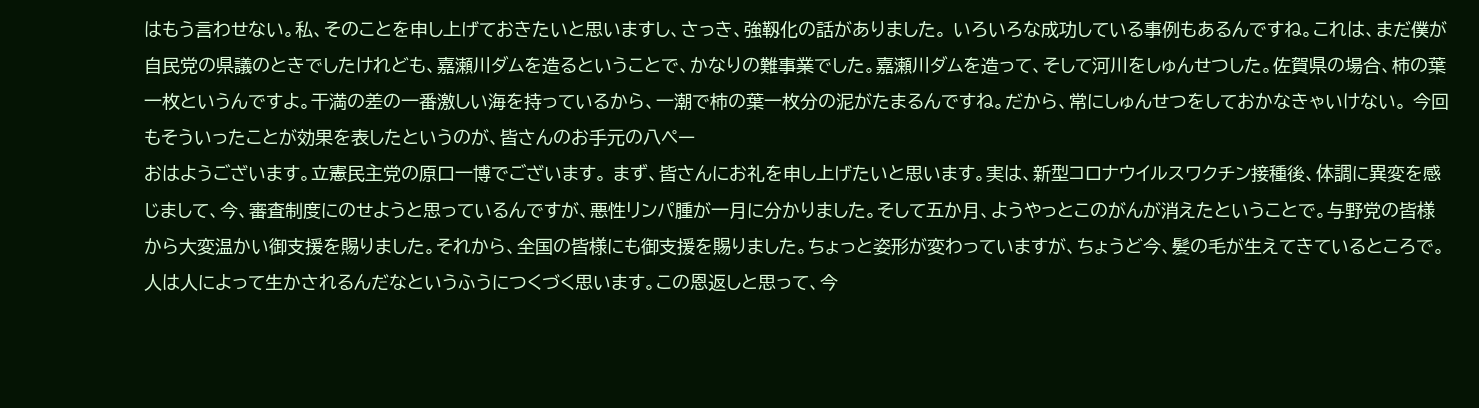はもう言わせない。私、そのことを申し上げておきたいと思いますし、さっき、強靱化の話がありました。 いろいろな成功している事例もあるんですね。これは、まだ僕が自民党の県議のときでしたけれども、嘉瀬川ダムを造るということで、かなりの難事業でした。嘉瀬川ダムを造って、そして河川をしゅんせつした。佐賀県の場合、柿の葉一枚というんですよ。干満の差の一番激しい海を持っているから、一潮で柿の葉一枚分の泥がたまるんですね。だから、常にしゅんせつをしておかなきゃいけない。 今回もそういったことが効果を表したというのが、皆さんのお手元の八ペー
おはようございます。立憲民主党の原口一博でございます。 まず、皆さんにお礼を申し上げたいと思います。実は、新型コロナウイルスワクチン接種後、体調に異変を感じまして、今、審査制度にのせようと思っているんですが、悪性リンパ腫が一月に分かりました。そして五か月、ようやっとこのがんが消えたということで。与野党の皆様から大変温かい御支援を賜りました。それから、全国の皆様にも御支援を賜りました。ちょっと姿形が変わっていますが、ちょうど今、髪の毛が生えてきているところで。人は人によって生かされるんだなというふうにつくづく思います。この恩返しと思って、今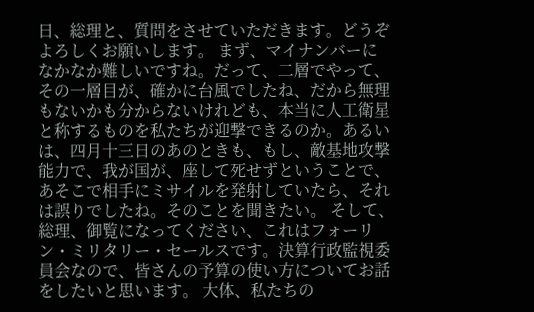日、総理と、質問をさせていただきます。どうぞよろしくお願いします。 まず、マイナンバーに
なかなか難しいですね。だって、二層でやって、その一層目が、確かに台風でしたね、だから無理もないかも分からないけれども、本当に人工衛星と称するものを私たちが迎撃できるのか。あるいは、四月十三日のあのときも、もし、敵基地攻撃能力で、我が国が、座して死せずということで、あそこで相手にミサイルを発射していたら、それは誤りでしたね。そのことを聞きたい。 そして、総理、御覧になってください、これはフォーリン・ミリタリー・セールスです。決算行政監視委員会なので、皆さんの予算の使い方についてお話をしたいと思います。 大体、私たちの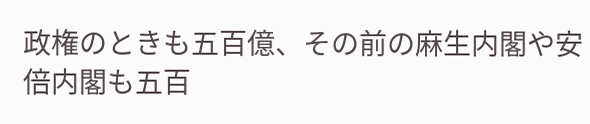政権のときも五百億、その前の麻生内閣や安倍内閣も五百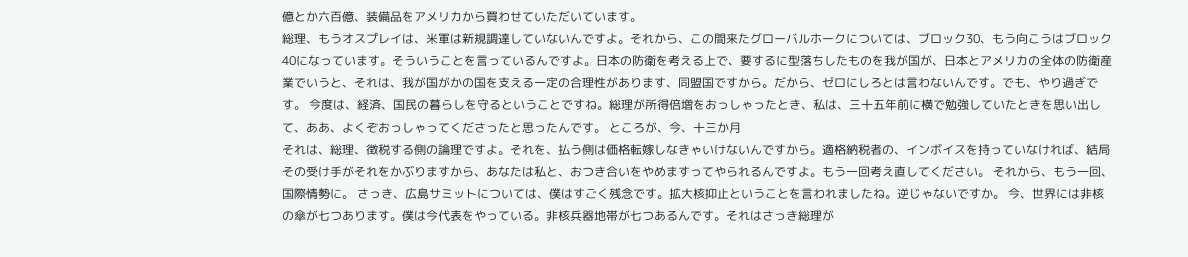億とか六百億、装備品をアメリカから買わせていただいています。
総理、もうオスプレイは、米軍は新規調達していないんですよ。それから、この間来たグローバルホークについては、ブロック30、もう向こうはブロック40になっています。そういうことを言っているんですよ。日本の防衛を考える上で、要するに型落ちしたものを我が国が、日本とアメリカの全体の防衛産業でいうと、それは、我が国がかの国を支える一定の合理性があります、同盟国ですから。だから、ゼロにしろとは言わないんです。でも、やり過ぎです。 今度は、経済、国民の暮らしを守るということですね。総理が所得倍増をおっしゃったとき、私は、三十五年前に横で勉強していたときを思い出して、ああ、よくぞおっしゃってくださったと思ったんです。 ところが、今、十三か月
それは、総理、徴税する側の論理ですよ。それを、払う側は価格転嫁しなきゃいけないんですから。適格納税者の、インボイスを持っていなければ、結局その受け手がそれをかぶりますから、あなたは私と、おつき合いをやめますってやられるんですよ。もう一回考え直してください。 それから、もう一回、国際情勢に。 さっき、広島サミットについては、僕はすごく残念です。拡大核抑止ということを言われましたね。逆じゃないですか。 今、世界には非核の傘が七つあります。僕は今代表をやっている。非核兵器地帯が七つあるんです。それはさっき総理が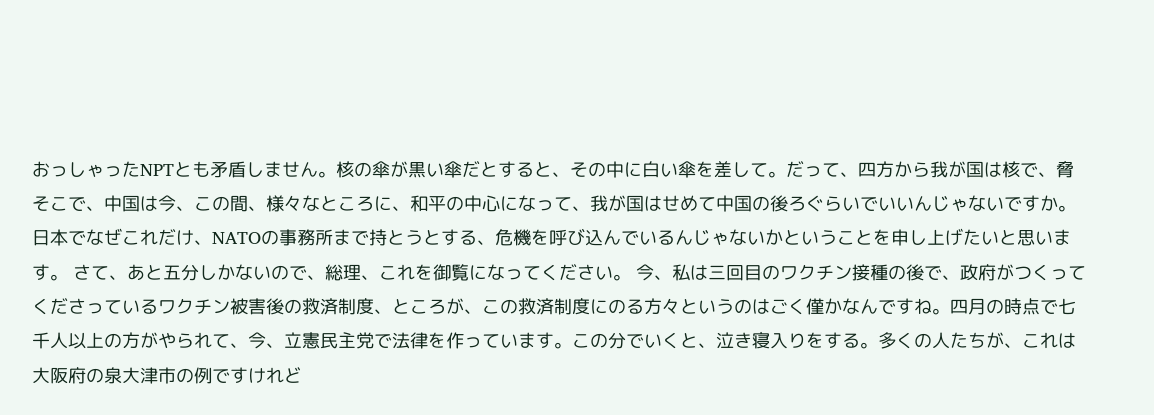おっしゃったNPTとも矛盾しません。核の傘が黒い傘だとすると、その中に白い傘を差して。だって、四方から我が国は核で、脅
そこで、中国は今、この間、様々なところに、和平の中心になって、我が国はせめて中国の後ろぐらいでいいんじゃないですか。日本でなぜこれだけ、NATOの事務所まで持とうとする、危機を呼び込んでいるんじゃないかということを申し上げたいと思います。 さて、あと五分しかないので、総理、これを御覧になってください。 今、私は三回目のワクチン接種の後で、政府がつくってくださっているワクチン被害後の救済制度、ところが、この救済制度にのる方々というのはごく僅かなんですね。四月の時点で七千人以上の方がやられて、今、立憲民主党で法律を作っています。この分でいくと、泣き寝入りをする。多くの人たちが、これは大阪府の泉大津市の例ですけれど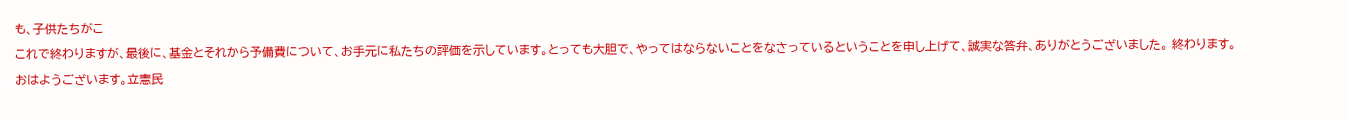も、子供たちがこ
これで終わりますが、最後に、基金とそれから予備費について、お手元に私たちの評価を示しています。とっても大胆で、やってはならないことをなさっているということを申し上げて、誠実な答弁、ありがとうございました。 終わります。
おはようございます。立憲民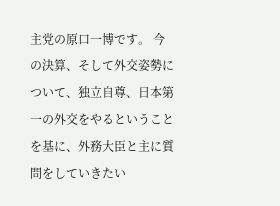主党の原口一博です。 今の決算、そして外交姿勢について、独立自尊、日本第一の外交をやるということを基に、外務大臣と主に質問をしていきたい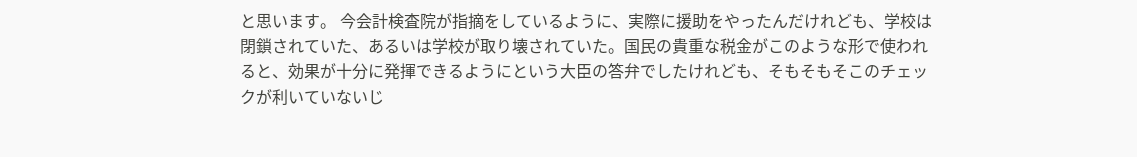と思います。 今会計検査院が指摘をしているように、実際に援助をやったんだけれども、学校は閉鎖されていた、あるいは学校が取り壊されていた。国民の貴重な税金がこのような形で使われると、効果が十分に発揮できるようにという大臣の答弁でしたけれども、そもそもそこのチェックが利いていないじ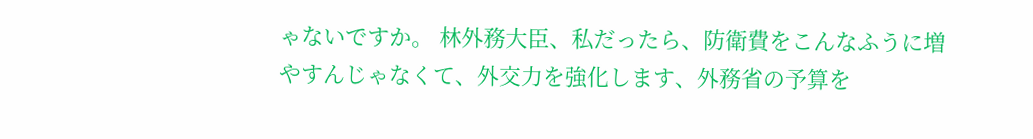ゃないですか。 林外務大臣、私だったら、防衛費をこんなふうに増やすんじゃなくて、外交力を強化します、外務省の予算を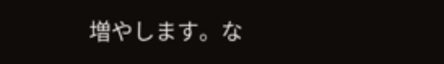増やします。な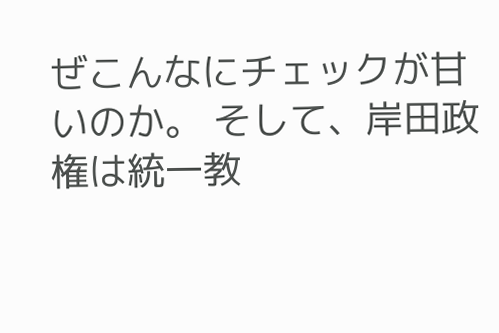ぜこんなにチェックが甘いのか。 そして、岸田政権は統一教